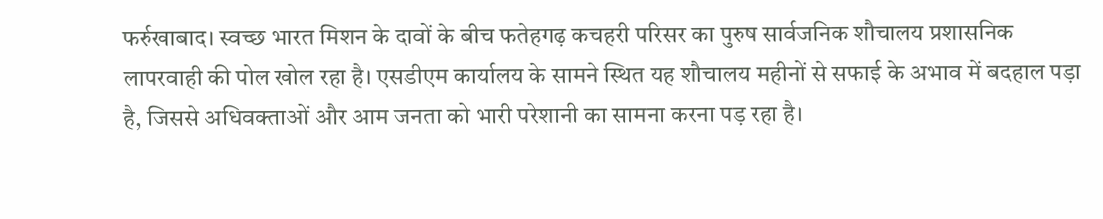फर्रुखाबाद। स्वच्छ भारत मिशन के दावों के बीच फतेहगढ़ कचहरी परिसर का पुरुष सार्वजनिक शौचालय प्रशासनिक लापरवाही की पोल खोल रहा है। एसडीएम कार्यालय के सामने स्थित यह शौचालय महीनों से सफाई के अभाव में बदहाल पड़ा है, जिससे अधिवक्ताओं और आम जनता को भारी परेशानी का सामना करना पड़ रहा है।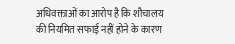अधिवक्ताओं का आरोप है कि शौचालय की नियमित सफाई नहीं होने के कारण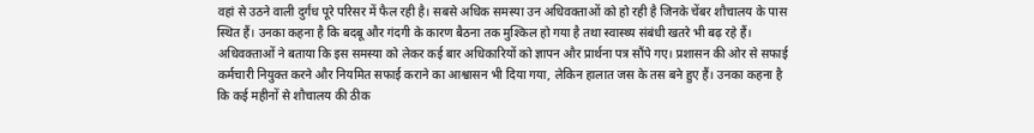वहां से उठने वाली दुर्गंध पूरे परिसर में फैल रही है। सबसे अधिक समस्या उन अधिवक्ताओं को हो रही है जिनके चेंबर शौचालय के पास स्थित हैं। उनका कहना है कि बदबू और गंदगी के कारण बैठना तक मुश्किल हो गया है तथा स्वास्थ्य संबंधी खतरे भी बढ़ रहे हैं।
अधिवक्ताओं ने बताया कि इस समस्या को लेकर कई बार अधिकारियों को ज्ञापन और प्रार्थना पत्र सौंपे गए। प्रशासन की ओर से सफाई कर्मचारी नियुक्त करने और नियमित सफाई कराने का आश्वासन भी दिया गया, लेकिन हालात जस के तस बने हुए हैं। उनका कहना है कि कई महीनों से शौचालय की ठीक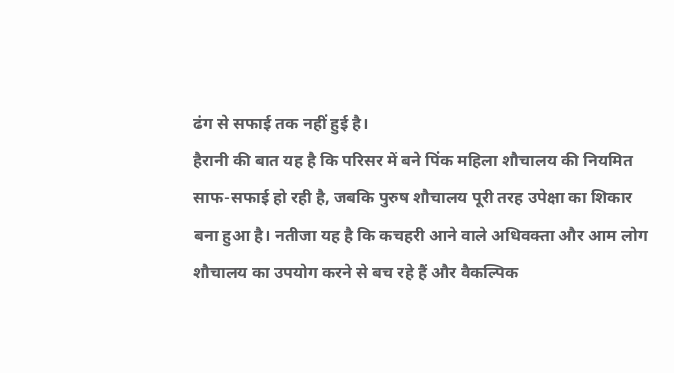ढंग से सफाई तक नहीं हुई है।
हैरानी की बात यह है कि परिसर में बने पिंक महिला शौचालय की नियमित साफ-सफाई हो रही है, जबकि पुरुष शौचालय पूरी तरह उपेक्षा का शिकार बना हुआ है। नतीजा यह है कि कचहरी आने वाले अधिवक्ता और आम लोग शौचालय का उपयोग करने से बच रहे हैं और वैकल्पिक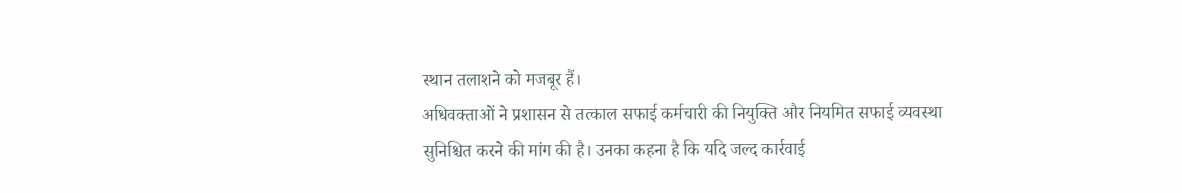स्थान तलाशने को मजबूर हैं।
अधिवक्ताओं ने प्रशासन से तत्काल सफाई कर्मचारी की नियुक्ति और नियमित सफाई व्यवस्था सुनिश्चित करने की मांग की है। उनका कहना है कि यदि जल्द कार्रवाई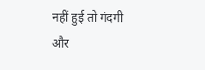नहीं हुई तो गंदगी और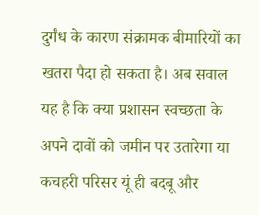दुर्गंध के कारण संक्रामक बीमारियों का खतरा पैदा हो सकता है। अब सवाल यह है कि क्या प्रशासन स्वच्छता के अपने दावों को जमीन पर उतारेगा या कचहरी परिसर यूं ही बदबू और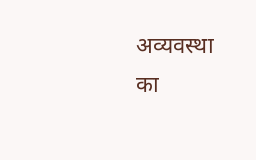अव्यवस्था का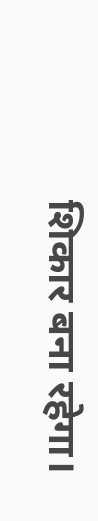शिकार बना रहेगा।